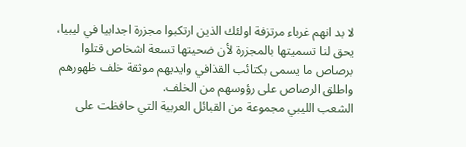لا بد انهم غرباء مرتزفة اولئك الذين ارتكبوا مجزرة اجدابيا في ليبيا، يحق لنا تسميتها بالمجزرة لأن ضحيتها تسعة اشخاص قتلوا برصاص ما يسمى بكتائب القذافي وايديهم موثقة خلف ظهورهم واطلق الرصاص على رؤوسهم من الخلف.
الشعب الليبي مجموعة من القبائل العربية التي حافظت على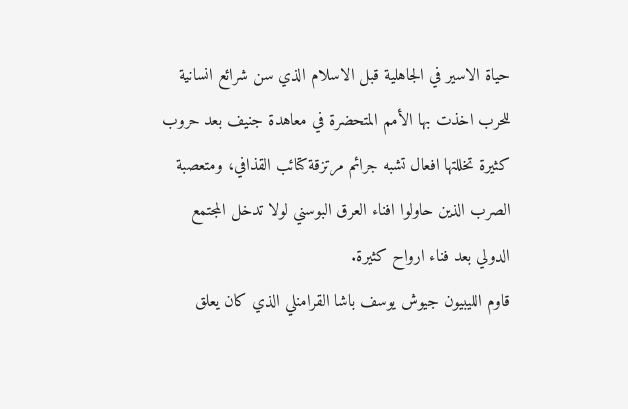حياة الاسير في الجاهلية قبل الاسلام الذي سن شرائع انسانية للحرب اخذت بها الأمم المتحضرة في معاهدة جنيف بعد حروب كثيرة تخللتها افعال تشبه جرائم مرتزقة كتائب القذافي، ومتعصبة الصرب الذين حاولوا افناء العرق البوسني لولا تدخل المجتمع الدولي بعد فناء ارواح كثيرة.
قاوم الليبيون جيوش يوسف باشا القرامنلي الذي كان يعلق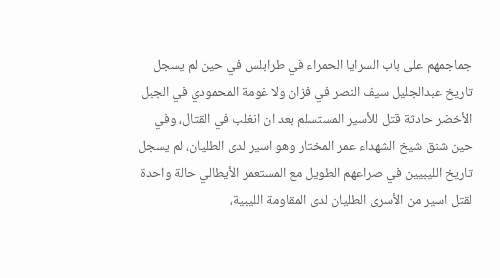جماجمهم على باب السرايا الحمراء في طرابلس في حين لم يسجل تاريخ عبدالجليل سيف النصر في فزان ولا غومة المحمودي في الجبل الأخضر حادثة قتل للأسير المستسلم بعد ان انغلب في القتال، وفي حين شنق شيخ الشهداء عمر المختار وهو اسير لدى الطليان، لم يسجل تاريخ الليبيين في صراعهم الطويل مع المستعمر الأيطالي حالة واحدة لقتل اسير من الأسرى الطليان لدى المقاومة الليبية،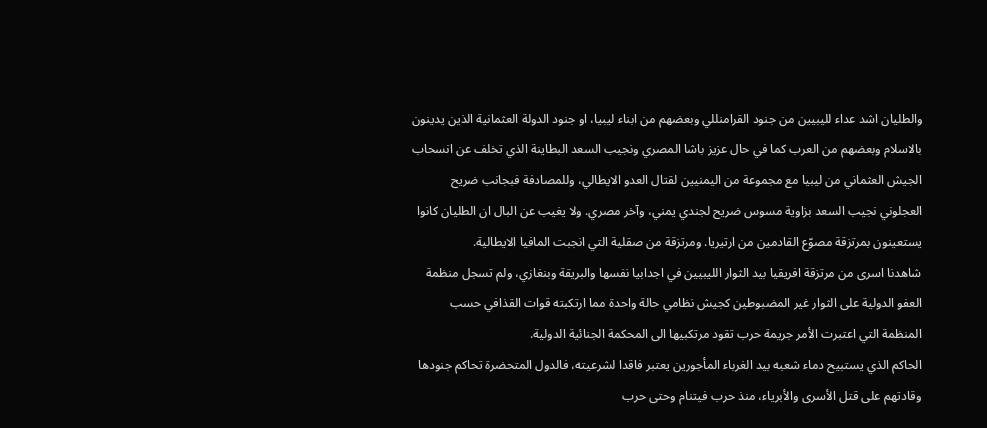والطليان اشد عداء لليبيين من جنود القرامنللي وبعضهم من ابناء ليبيا، او جنود الدولة العثمانية الذين يدينون بالاسلام وبعضهم من العرب كما في حال عزيز باشا المصري ونجيب السعد البطاينة الذي تخلف عن انسحاب الجيش العثماني من ليبيا مع مجموعة من اليمنيين لقتال العدو الايطالي، وللمصادفة فبجانب ضريح العجلوني نجيب السعد بزاوية مسوس ضريح لجندي يمني، وآخر مصري. ولا يغيب عن البال ان الطليان كانوا يستعينون بمرتزقة مصوّع القادمين من ارتيريا. ومرتزقة من صقلية التي انجبت المافيا الايطالية.
شاهدنا اسرى من مرتزقة افريقيا بيد الثوار الليبيين في اجدابيا نفسها والبريقة وبنغازي، ولم تسجل منظمة العفو الدولية على الثوار غير المضبوطين كجيش نظامي حالة واحدة مما ارتكبته قوات القذافي حسب المنظمة التي اعتبرت الأمر جريمة حرب تقود مرتكبيها الى المحكمة الجنائية الدولية.
الحاكم الذي يستبيح دماء شعبه بيد الغرباء المأجورين يعتبر فاقدا لشرعيته، فالدول المتحضرة تحاكم جنودها وقادتهم على قتل الأسرى والأبرياء، منذ حرب فيتنام وحتى حرب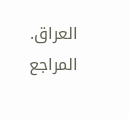العراق.
المراجع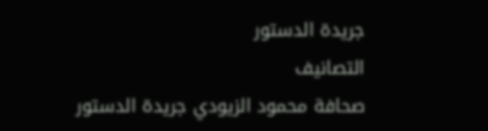جريدة الدستور
التصانيف
صحافة محمود الزيودي جريدة الدستور